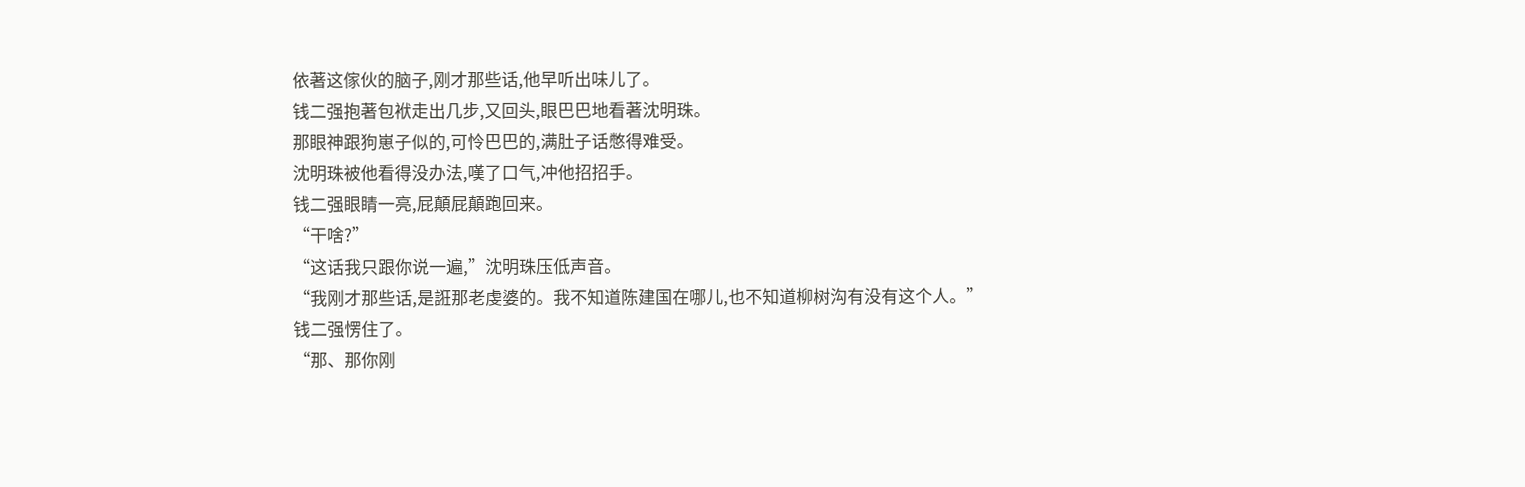依著这傢伙的脑子,刚才那些话,他早听出味儿了。
钱二强抱著包袱走出几步,又回头,眼巴巴地看著沈明珠。
那眼神跟狗崽子似的,可怜巴巴的,满肚子话憋得难受。
沈明珠被他看得没办法,嘆了口气,冲他招招手。
钱二强眼睛一亮,屁顛屁顛跑回来。
“干啥?”
“这话我只跟你说一遍,”沈明珠压低声音。
“我刚才那些话,是誑那老虔婆的。我不知道陈建国在哪儿,也不知道柳树沟有没有这个人。”
钱二强愣住了。
“那、那你刚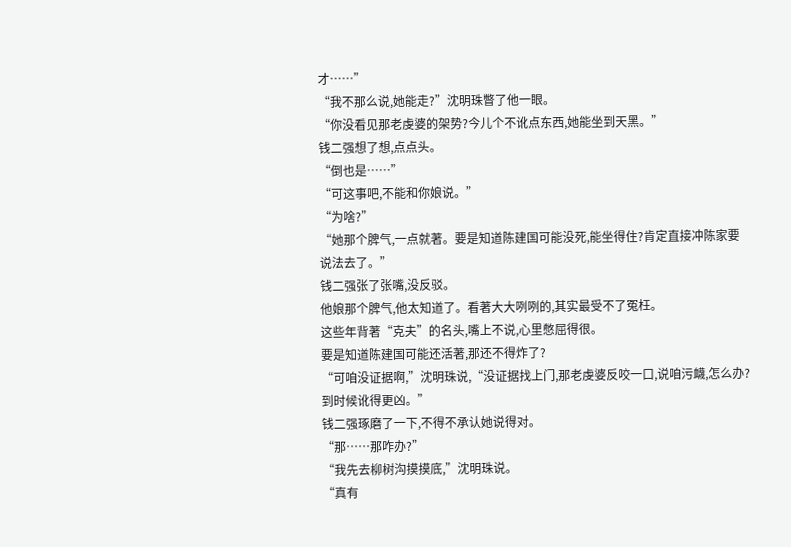才……”
“我不那么说,她能走?”沈明珠瞥了他一眼。
“你没看见那老虔婆的架势?今儿个不讹点东西,她能坐到天黑。”
钱二强想了想,点点头。
“倒也是……”
“可这事吧,不能和你娘说。”
“为啥?”
“她那个脾气,一点就著。要是知道陈建国可能没死,能坐得住?肯定直接冲陈家要说法去了。”
钱二强张了张嘴,没反驳。
他娘那个脾气,他太知道了。看著大大咧咧的,其实最受不了冤枉。
这些年背著“克夫”的名头,嘴上不说,心里憋屈得很。
要是知道陈建国可能还活著,那还不得炸了?
“可咱没证据啊,”沈明珠说,“没证据找上门,那老虔婆反咬一口,说咱污衊,怎么办?到时候讹得更凶。”
钱二强琢磨了一下,不得不承认她说得对。
“那……那咋办?”
“我先去柳树沟摸摸底,”沈明珠说。
“真有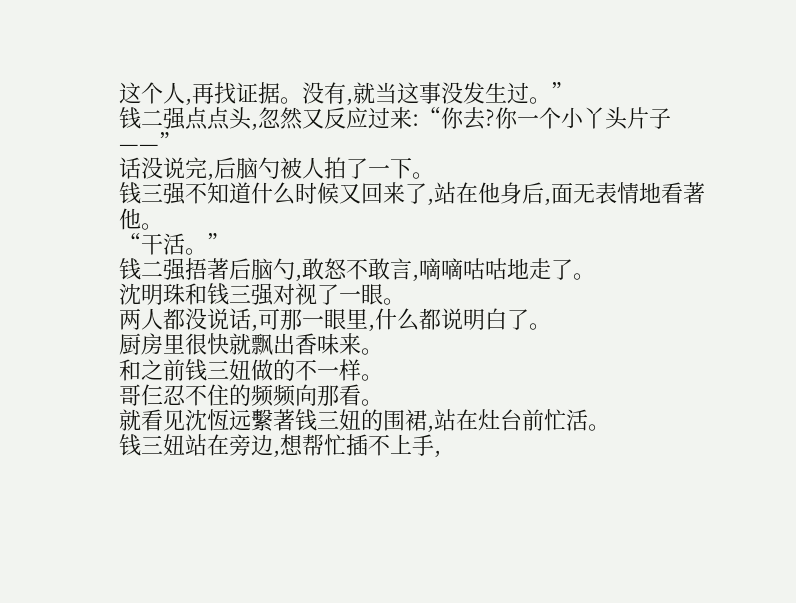这个人,再找证据。没有,就当这事没发生过。”
钱二强点点头,忽然又反应过来:“你去?你一个小丫头片子——”
话没说完,后脑勺被人拍了一下。
钱三强不知道什么时候又回来了,站在他身后,面无表情地看著他。
“干活。”
钱二强捂著后脑勺,敢怒不敢言,嘀嘀咕咕地走了。
沈明珠和钱三强对视了一眼。
两人都没说话,可那一眼里,什么都说明白了。
厨房里很快就飘出香味来。
和之前钱三妞做的不一样。
哥仨忍不住的频频向那看。
就看见沈恆远繫著钱三妞的围裙,站在灶台前忙活。
钱三妞站在旁边,想帮忙插不上手,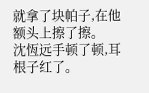就拿了块帕子,在他额头上擦了擦。
沈恆远手顿了顿,耳根子红了。